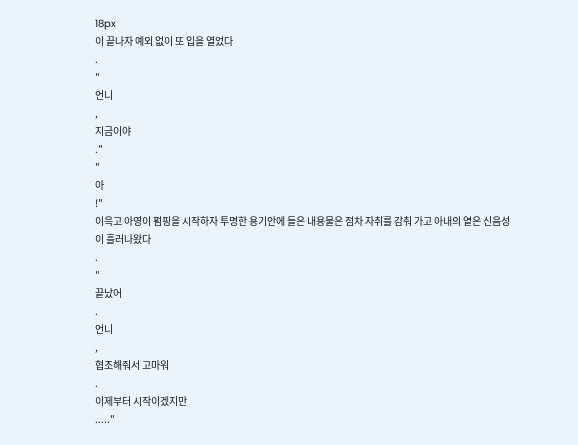18px
이 끝나자 예외 없이 또 입을 열었다
.
"
언니
,
지금이야
."
"
아
!"
이윽고 아영이 펌핑을 시작하자 투명한 용기안에 들은 내용물은 점차 자취를 감춰 가고 아내의 옅은 신음성이 흘러나왔다
.
"
끝났어
.
언니
,
협조해줘서 고마워
.
이제부터 시작이겠지만
....."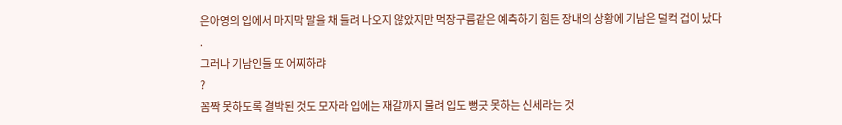은아영의 입에서 마지막 말을 채 들려 나오지 않았지만 먹장구름같은 예측하기 힘든 장내의 상황에 기남은 덜컥 겁이 났다
.
그러나 기남인들 또 어찌하랴
?
꼼짝 못하도록 결박된 것도 모자라 입에는 재갈까지 물려 입도 뻥긋 못하는 신세라는 것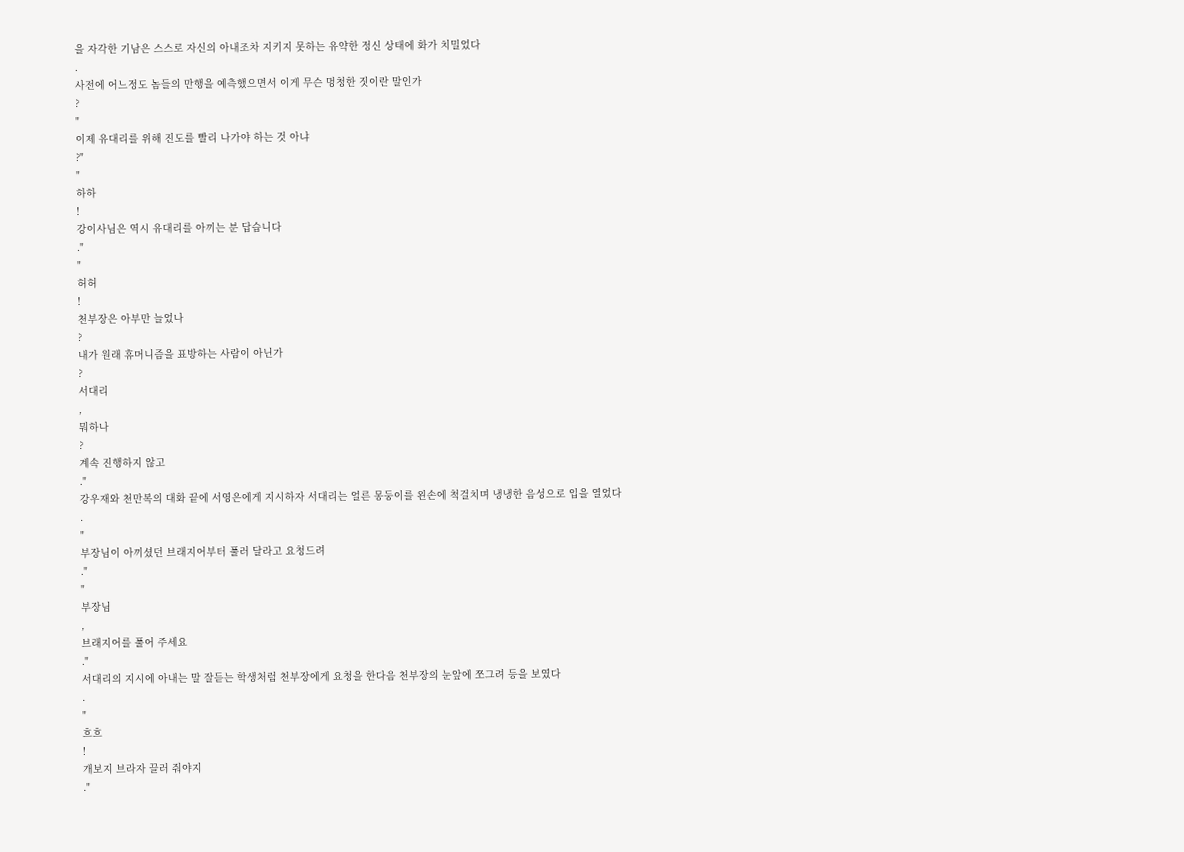을 자각한 기남은 스스로 자신의 아내조차 지키지 못하는 유약한 정신 상태에 화가 치밀었다
.
사전에 어느정도 놈들의 만행을 예측했으면서 이게 무슨 멍청한 짓이란 말인가
?
"
이제 유대리를 위해 진도를 빨리 나가야 하는 것 아냐
?"
"
하하
!
강이사님은 역시 유대리를 아끼는 분 답습니다
."
"
허허
!
천부장은 아부만 늘었나
?
내가 원래 휴머니즘을 표방하는 사람이 아닌가
?
서대리
,
뭐하나
?
계속 진행하지 않고
."
강우재와 천만복의 대화 끝에 서영은에게 지시하자 서대리는 얼른 몽둥이를 왼손에 척걸치며 냉냉한 음성으로 입을 열었다
.
"
부장님이 아끼셨던 브래지어부터 풀러 달라고 요청드려
."
"
부장님
,
브래지어를 풀어 주세요
."
서대리의 지시에 아내는 말 잘듣는 학생처럼 천부장에게 요청을 한다음 천부장의 눈앞에 쪼그려 등을 보였다
.
"
흐흐
!
개보지 브라자 끌러 줘야지
."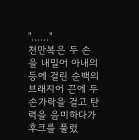"......"
천만복은 두 손을 내밀어 아내의 등에 걸린 순백의 브래지어 끈에 두 손가락을 걸고 탄력을 음미하다가 후크를 풀렀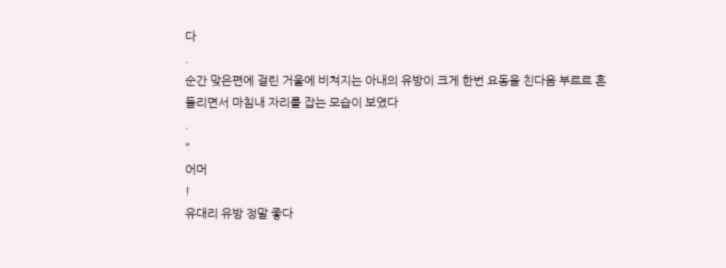다
.
순간 맞은편에 걸린 거울에 비쳐지는 아내의 유방이 크게 한번 요동을 친다음 부르르 흔들리면서 마침내 자리를 잡는 모습이 보였다
.
"
어머
!
유대리 유방 정말 좋다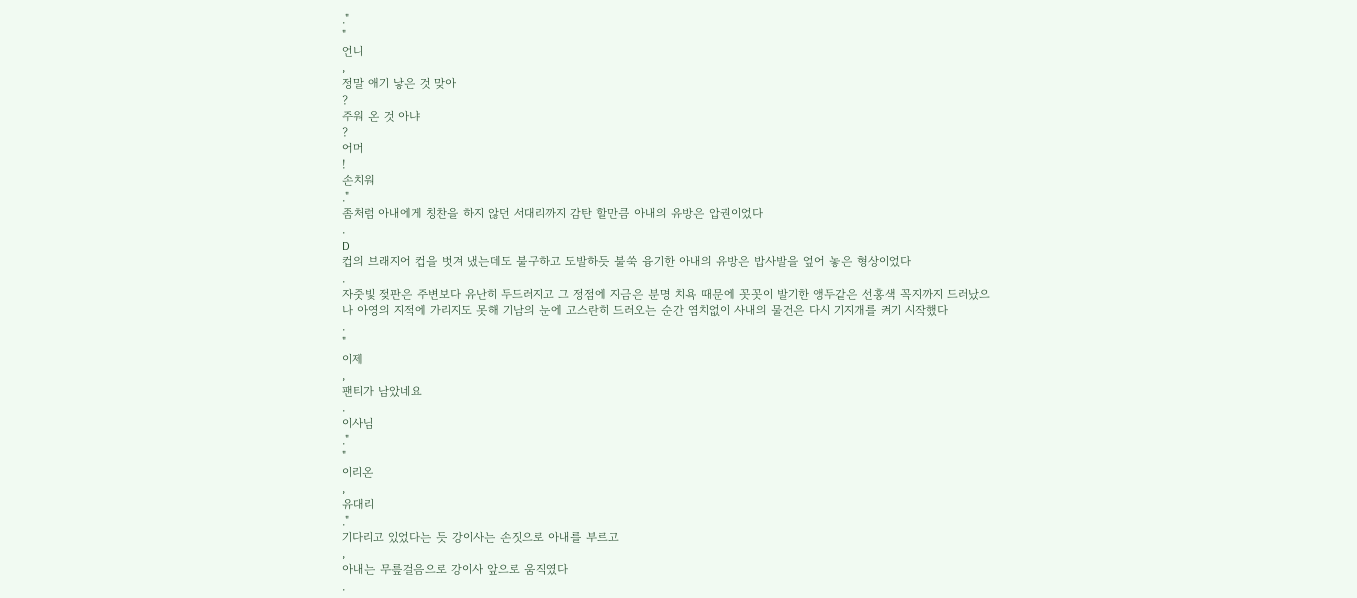."
"
언니
,
정말 애기 낳은 것 맞아
?
주워 온 것 아냐
?
어머
!
손치워
."
좀처럼 아내에게 칭찬을 하지 않던 서대리까지 감탄 할만큼 아내의 유방은 압권이었다
.
D
컵의 브래지어 컵을 벗겨 냈는데도 불구하고 도발하듯 불쑥 융기한 아내의 유방은 밥사발을 엎어 놓은 형상이었다
.
자줏빛 젖판은 주변보다 유난히 두드러지고 그 정점에 지금은 분명 치욕 때문에 꼿꼿이 발기한 앵두같은 선홍색 꼭지까지 드러났으나 아영의 지적에 가리지도 못해 기남의 눈에 고스란히 드러오는 순간 염치없이 사내의 물건은 다시 기지개를 켜기 시작했다
.
"
이제
,
팬티가 남았네요
.
이사님
."
"
이리온
,
유대리
."
기다리고 있었다는 듯 강이사는 손짓으로 아내를 부르고
,
아내는 무릎걸음으로 강이사 앞으로 움직였다
.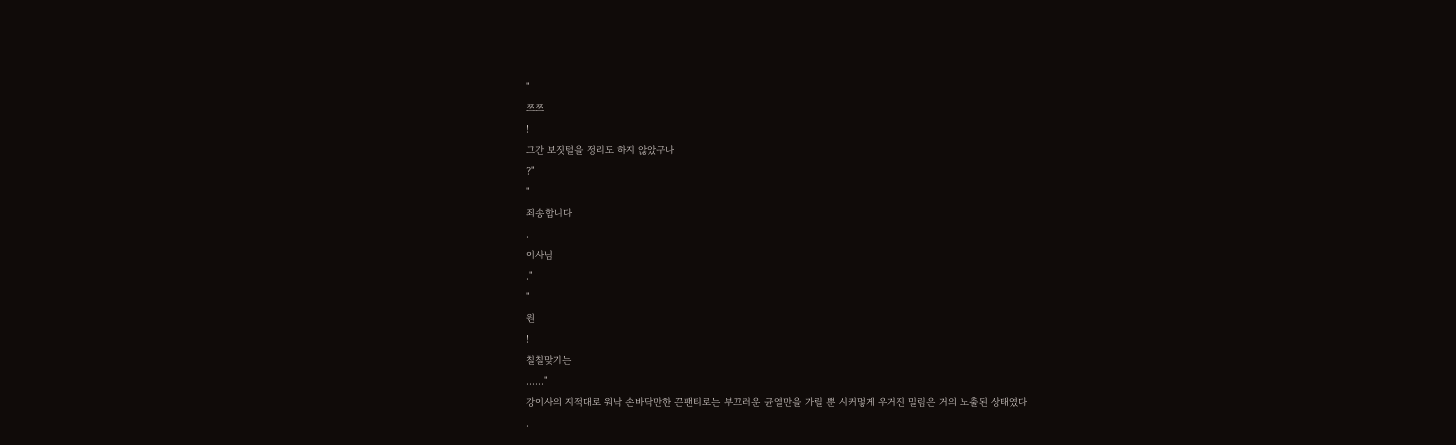"
쯔쯔
!
그간 보짓털을 정리도 하지 않았구나
?"
"
죄송합니다
.
이사님
."
"
원
!
칠칠맞기는
......"
강이사의 지적대로 워낙 손바닥만한 끈팬티로는 부끄러운 균열만을 가릴 뿐 시커멓게 우거진 밀림은 거의 노출된 상태였다
.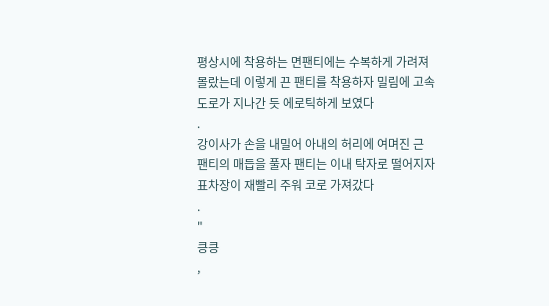평상시에 착용하는 면팬티에는 수복하게 가려져 몰랐는데 이렇게 끈 팬티를 착용하자 밀림에 고속도로가 지나간 듯 에로틱하게 보였다
.
강이사가 손을 내밀어 아내의 허리에 여며진 근 팬티의 매듭을 풀자 팬티는 이내 탁자로 떨어지자 표차장이 재빨리 주워 코로 가져갔다
.
"
킁킁
,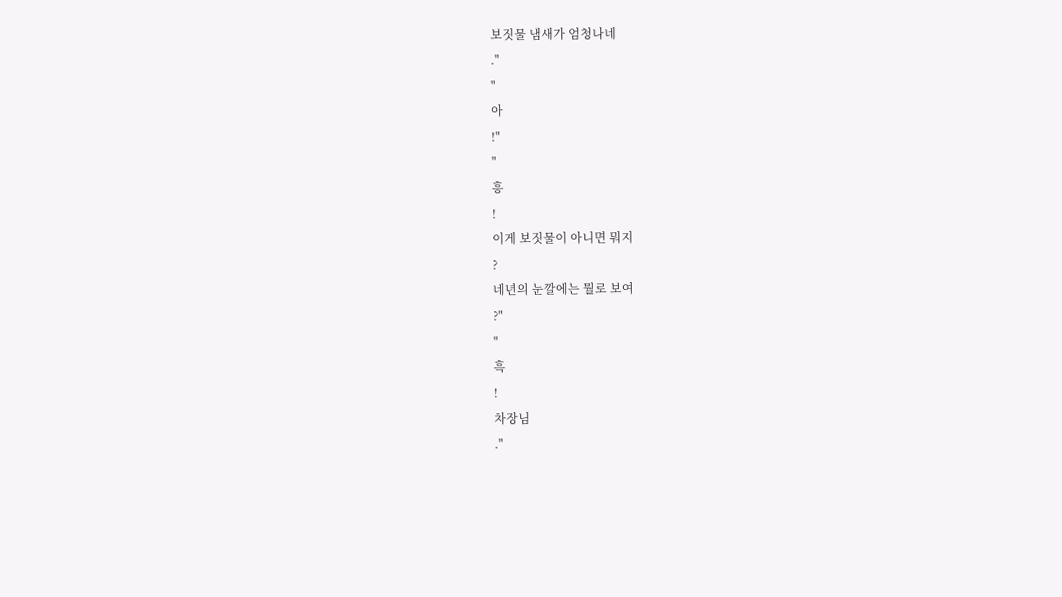보짓물 냄새가 엄청나네
."
"
아
!"
"
흥
!
이게 보짓물이 아니면 뭐지
?
네년의 눈깔에는 뭘로 보여
?"
"
흑
!
차장님
."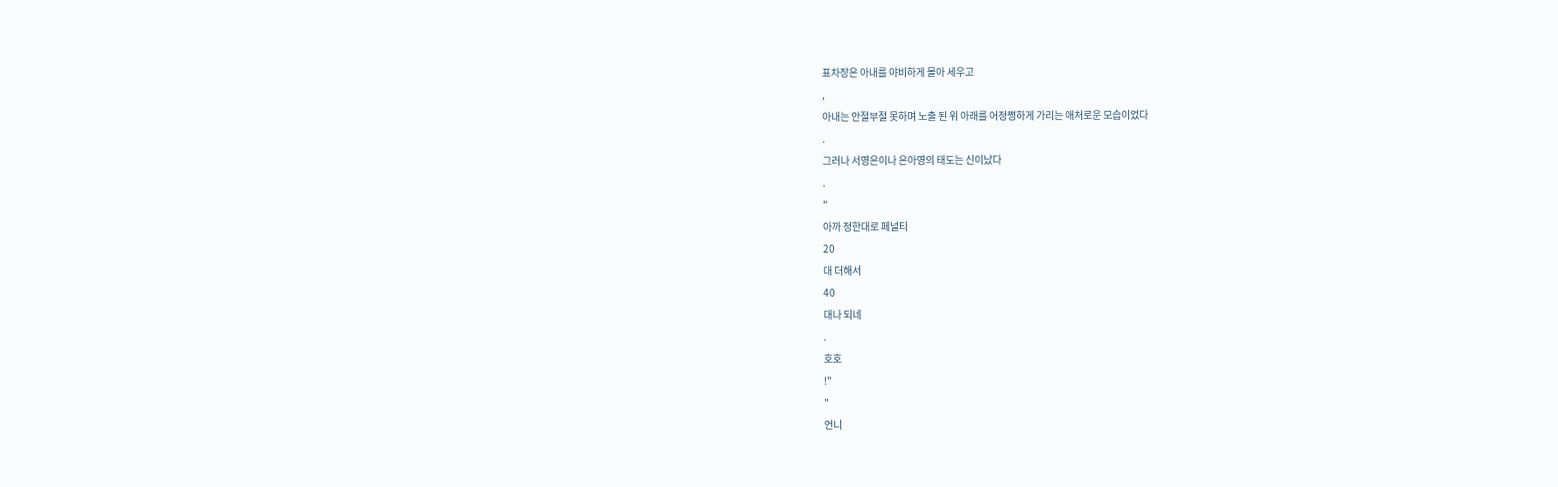표차장은 아내를 야비하게 몰아 세우고
,
아내는 안절부절 못하며 노출 된 위 아래를 어정쩡하게 가리는 애처로운 모습이었다
.
그러나 서영은이나 은아영의 태도는 신이났다
.
"
아까 정한대로 페널티
20
대 더해서
40
대나 되네
.
호호
!"
"
언니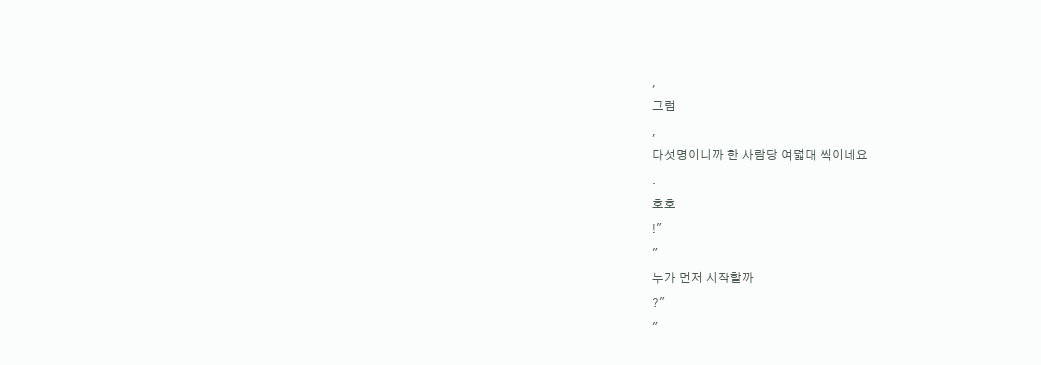,
그럼
,
다섯명이니까 한 사람당 여덟대 씩이네요
.
호호
!"
"
누가 먼저 시작할까
?"
"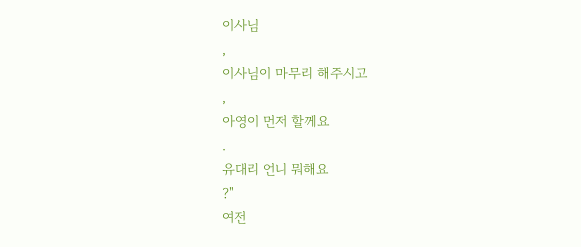이사님
,
이사님이 마무리 해주시고
,
아영이 먼저 할께요
.
유대리 언니 뭐해요
?"
여전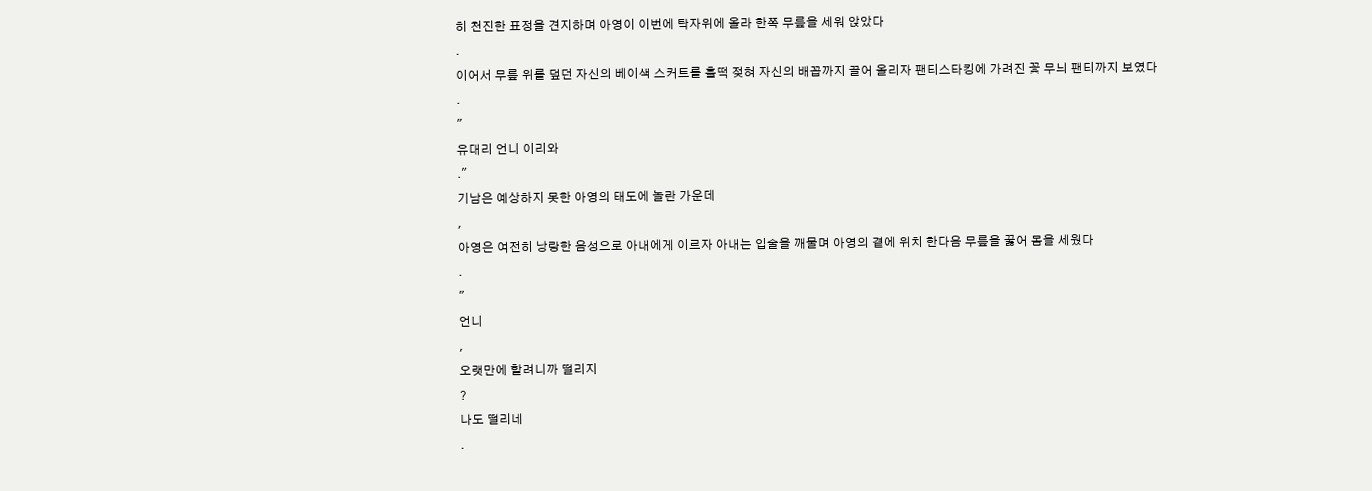히 천진한 표정을 견지하며 아영이 이번에 탁자위에 올라 한쪽 무릎을 세워 앉았다
.
이어서 무릎 위를 덮던 자신의 베이색 스커트를 훌떡 젖혀 자신의 배꼽까지 끌어 올리자 팬티스타킹에 가려진 꽃 무늬 팬티까지 보였다
.
"
유대리 언니 이리와
."
기남은 예상하지 못한 아영의 태도에 놀란 가운데
,
아영은 여전히 낭랑한 음성으로 아내에게 이르자 아내는 입술을 깨물며 아영의 곁에 위치 한다음 무릎을 꿇어 몸을 세웠다
.
"
언니
,
오랫만에 할려니까 떨리지
?
나도 떨리네
.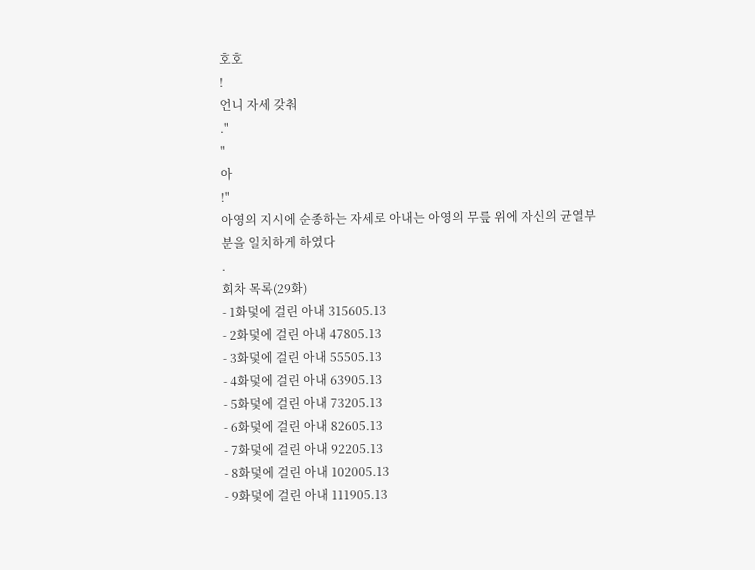호호
!
언니 자세 갖춰
."
"
아
!"
아영의 지시에 순종하는 자세로 아내는 아영의 무릎 위에 자신의 균열부분을 일치하게 하였다
.
회차 목록(29화)
- 1화덫에 걸린 아내 315605.13
- 2화덫에 걸린 아내 47805.13
- 3화덫에 걸린 아내 55505.13
- 4화덫에 걸린 아내 63905.13
- 5화덫에 걸린 아내 73205.13
- 6화덫에 걸린 아내 82605.13
- 7화덫에 걸린 아내 92205.13
- 8화덫에 걸린 아내 102005.13
- 9화덫에 걸린 아내 111905.13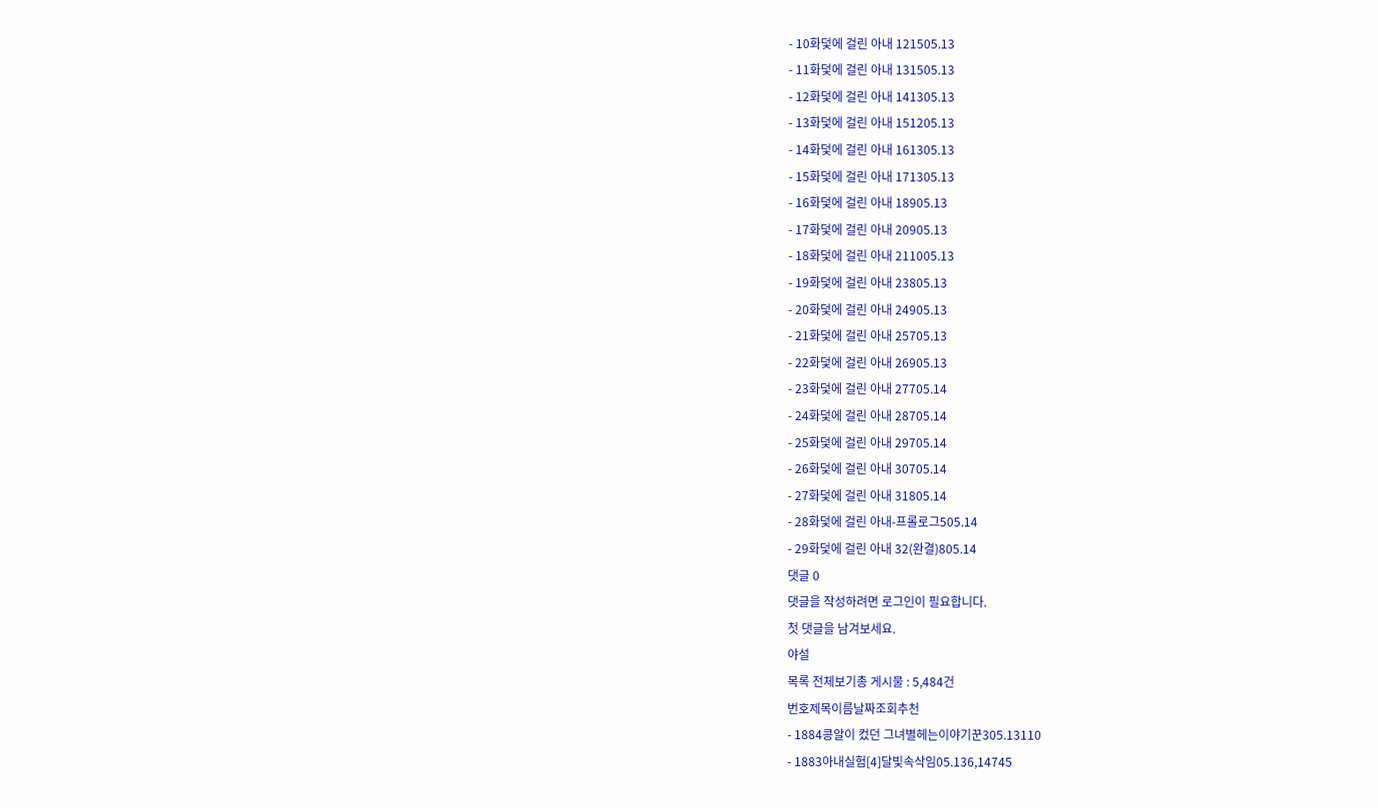- 10화덫에 걸린 아내 121505.13
- 11화덫에 걸린 아내 131505.13
- 12화덫에 걸린 아내 141305.13
- 13화덫에 걸린 아내 151205.13
- 14화덫에 걸린 아내 161305.13
- 15화덫에 걸린 아내 171305.13
- 16화덫에 걸린 아내 18905.13
- 17화덫에 걸린 아내 20905.13
- 18화덫에 걸린 아내 211005.13
- 19화덫에 걸린 아내 23805.13
- 20화덫에 걸린 아내 24905.13
- 21화덫에 걸린 아내 25705.13
- 22화덫에 걸린 아내 26905.13
- 23화덫에 걸린 아내 27705.14
- 24화덫에 걸린 아내 28705.14
- 25화덫에 걸린 아내 29705.14
- 26화덫에 걸린 아내 30705.14
- 27화덫에 걸린 아내 31805.14
- 28화덫에 걸린 아내-프롤로그505.14
- 29화덫에 걸린 아내 32(완결)805.14
댓글 0
댓글을 작성하려면 로그인이 필요합니다.
첫 댓글을 남겨보세요.
야설
목록 전체보기총 게시물 : 5,484건
번호제목이름날짜조회추천
- 1884콩알이 컸던 그녀별헤는이야기꾼305.13110
- 1883아내실험[4]달빛속삭임05.136,14745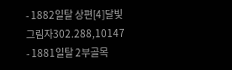- 1882일탈 상편[4]달빛그림자302.288,10147
- 1881일탈 2부골목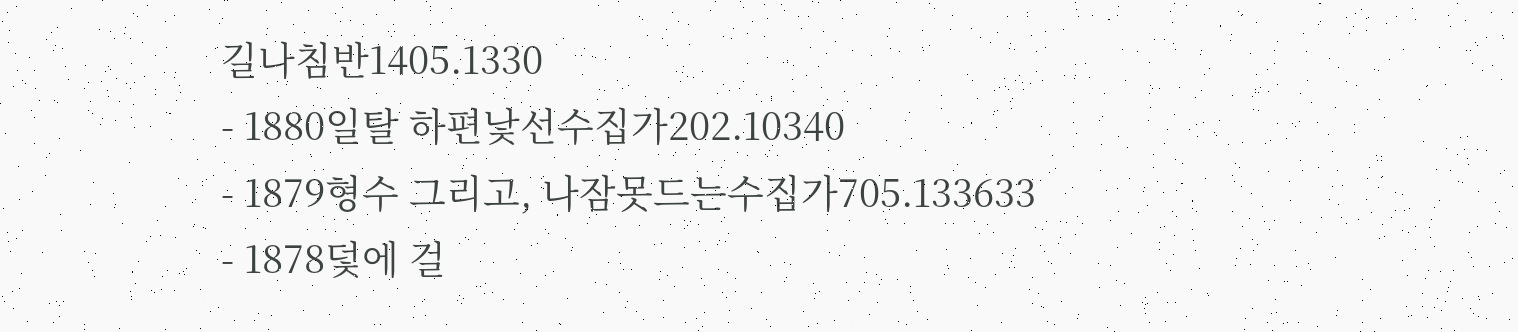길나침반1405.1330
- 1880일탈 하편낯선수집가202.10340
- 1879형수 그리고, 나잠못드는수집가705.133633
- 1878덫에 걸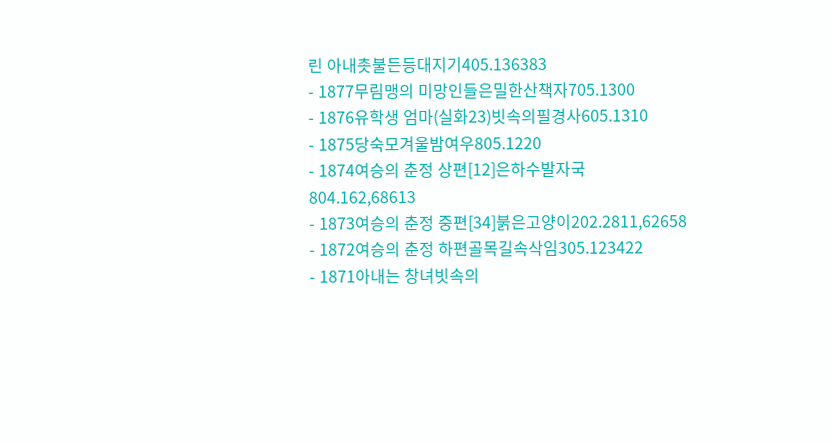린 아내촛불든등대지기405.136383
- 1877무림맹의 미망인들은밀한산책자705.1300
- 1876유학생 엄마(실화23)빗속의필경사605.1310
- 1875당숙모겨울밤여우805.1220
- 1874여승의 춘정 상편[12]은하수발자국804.162,68613
- 1873여승의 춘정 중편[34]붉은고양이202.2811,62658
- 1872여승의 춘정 하편골목길속삭임305.123422
- 1871아내는 창녀빗속의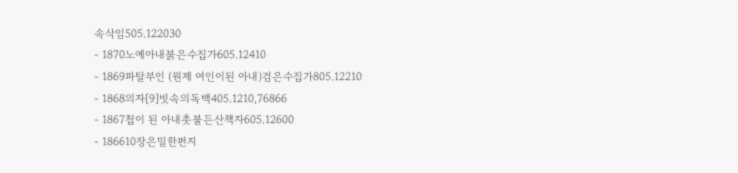속삭임505.122030
- 1870노예아내붉은수집가605.12410
- 1869파탈부인 (원제 여인이된 아내)검은수집가805.12210
- 1868의자[9]빗속의독백405.1210,76866
- 1867첩이 된 아내촛불든산책자605.12600
- 186610장은밀한편지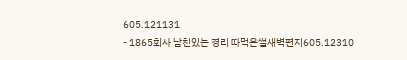605.121131
- 1865회사 남친있는 경리 따먹은썰새벽편지605.12310